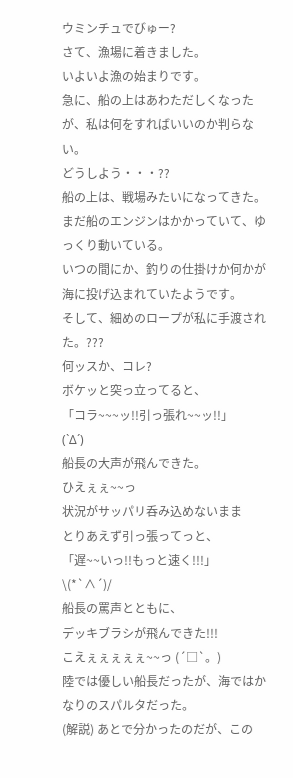ウミンチュでびゅー?
さて、漁場に着きました。
いよいよ漁の始まりです。
急に、船の上はあわただしくなったが、私は何をすればいいのか判らない。
どうしよう・・・??
船の上は、戦場みたいになってきた。
まだ船のエンジンはかかっていて、ゆっくり動いている。
いつの間にか、釣りの仕掛けか何かが海に投げ込まれていたようです。
そして、細めのロープが私に手渡された。???
何ッスか、コレ?
ボケッと突っ立ってると、
「コラ~~~ッ!!引っ張れ~~ッ!!」
(`Δ´)
船長の大声が飛んできた。
ひえぇぇ~~っ
状況がサッパリ呑み込めないまま
とりあえず引っ張ってっと、
「遅~~いっ!!もっと速く!!!」
\(*`∧´)/
船長の罵声とともに、
デッキブラシが飛んできた!!!
こえぇぇぇぇぇ~~っ (´□`。)
陸では優しい船長だったが、海ではかなりのスパルタだった。
(解説) あとで分かったのだが、この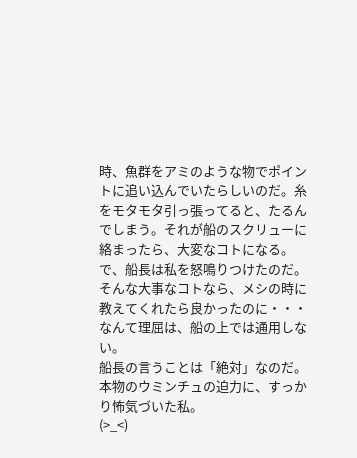時、魚群をアミのような物でポイントに追い込んでいたらしいのだ。糸をモタモタ引っ張ってると、たるんでしまう。それが船のスクリューに絡まったら、大変なコトになる。で、船長は私を怒鳴りつけたのだ。
そんな大事なコトなら、メシの時に教えてくれたら良かったのに・・・
なんて理屈は、船の上では通用しない。
船長の言うことは「絶対」なのだ。
本物のウミンチュの迫力に、すっかり怖気づいた私。
(>_<)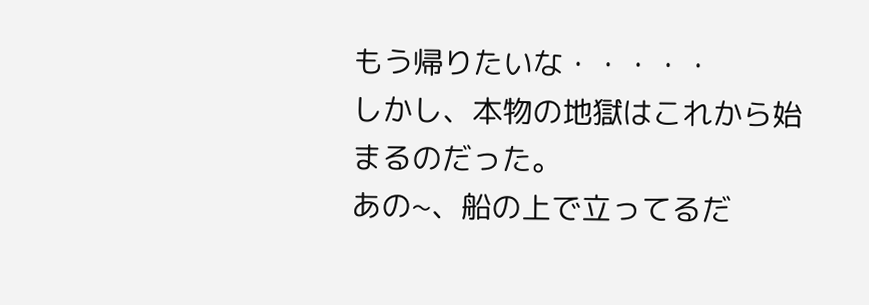もう帰りたいな・・・・・
しかし、本物の地獄はこれから始まるのだった。
あの~、船の上で立ってるだ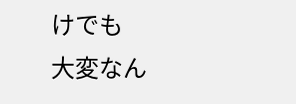けでも
大変なん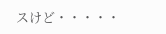スけど・・・・・